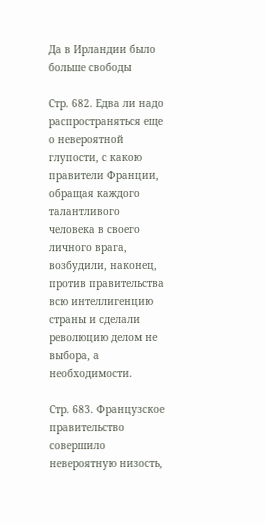Да в Ирландии было больше свободы

Стр. 682. Едва ли надо распространяться еще о невероятной глупости, с какою правители Франции, обращая каждого талантливого человека в своего личного врага, возбудили, наконец, против правительства всю интеллигенцию страны и сделали революцию делом не выбора, а необходимости.

Стр. 683. Французское правительство совершило невероятную низость,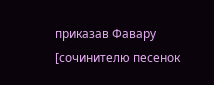приказав Фавару [сочинителю песенок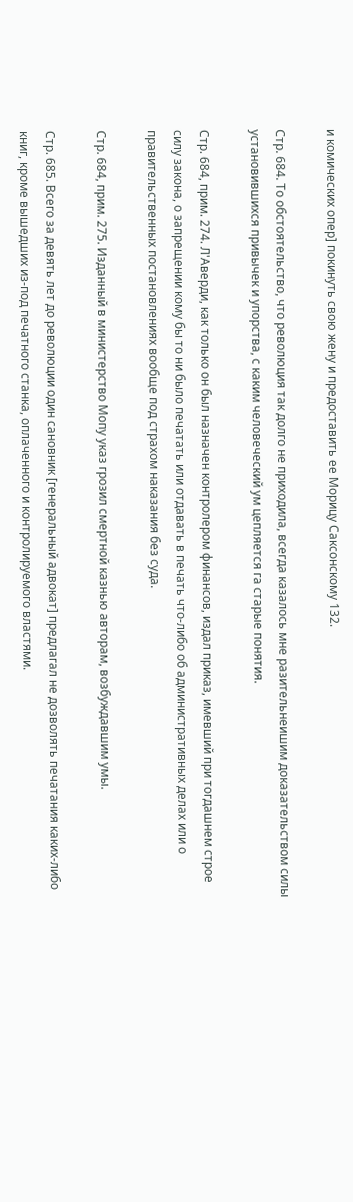и комических опер] покинуть свою жену и предоставить ее Морицу Саксонскому 132.

Стр. 684. То обстоятельство, что революция так долго не приходила, всегда казалось мне разительнеишим доказательством силы установившихся привычек и упорства, с каким человеческий ум цепляется га старые понятия.

Стр. 684, прим. 274. Л'Аверди, как только он был назначен контролером финансов, издал приказ, имевший при тогдашнем строе силу закона, о запрещении кому бы то ни было печатать или отдавать в печать что-либо об административных делах или о правительственных постановлениях вообще под страхом наказания без суда.

Стр. 684, прим. 275. Изданный в министерство Мопу указ грозил смертной казнью авторам, возбуждавшим умы.

Стр. 685. Всего за девять лет до революции один сановник [генеральный адвокат] предлагал не дозволять печатания каких-либо книг, кроме вышедших из-под печатного станка, оплаченного и контролируемого властями.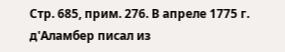Стр. 685, прим. 276. В апреле 1775 г. д'Аламбер писал из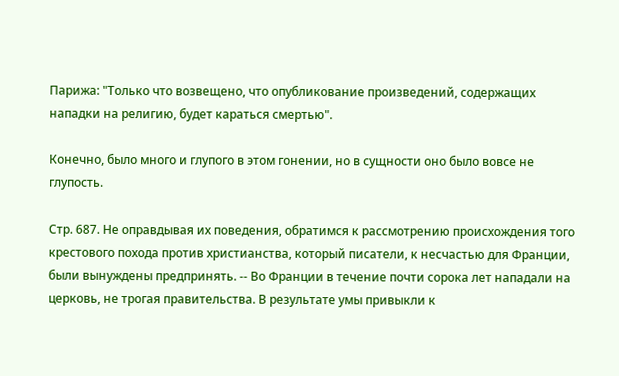Парижа: "Только что возвещено, что опубликование произведений, содержащих нападки на религию, будет караться смертью".

Конечно, было много и глупого в этом гонении, но в сущности оно было вовсе не глупость.

Стр. 687. Не оправдывая их поведения, обратимся к рассмотрению происхождения того крестового похода против христианства, который писатели, к несчастью для Франции, были вынуждены предпринять. -- Во Франции в течение почти сорока лет нападали на церковь, не трогая правительства. В результате умы привыкли к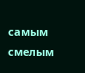самым смелым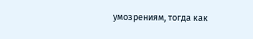умозрениям, тогда как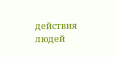действия людей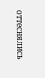оттеснялись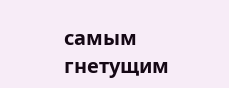самым гнетущим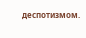деспотизмом.